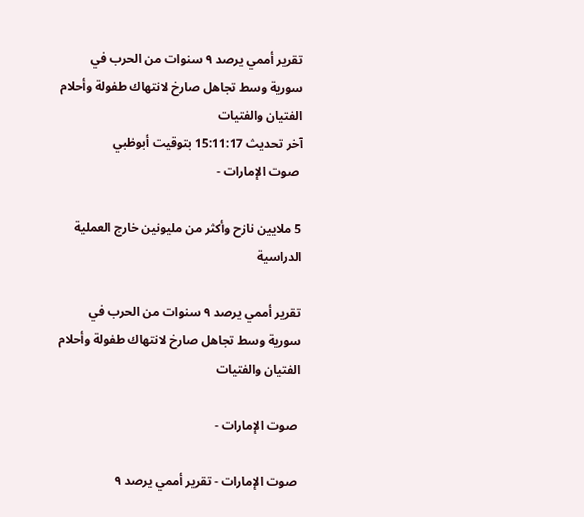تقرير أممي يرصد ٩ سنوات من الحرب في سورية وسط تجاهل صارخ لانتهاك طفولة وأحلام الفتيان والفتيات
آخر تحديث 15:11:17 بتوقيت أبوظبي
 صوت الإمارات -

5 ملايين نازح وأكثر من مليونين خارج العملية الدراسية

تقرير أممي يرصد ٩ سنوات من الحرب في سورية وسط تجاهل صارخ لانتهاك طفولة وأحلام الفتيان والفتيات

 صوت الإمارات -

 صوت الإمارات - تقرير أممي يرصد ٩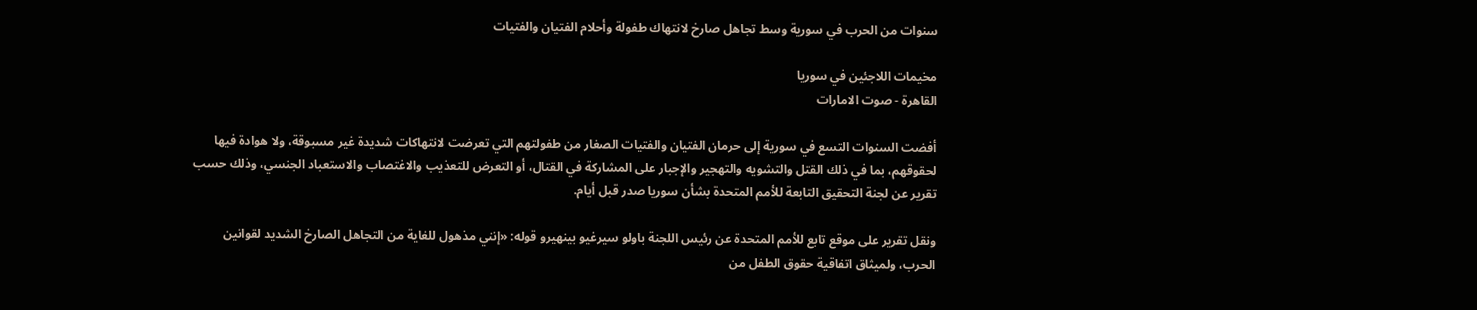سنوات من الحرب في سورية وسط تجاهل صارخ لانتهاك طفولة وأحلام الفتيان والفتيات

مخيمات اللاجئين في سوريا
القاهرة - صوت الامارات

أفضت السنوات التسع في سورية إلى حرمان الفتيان والفتيات الصغار من طفولتهم التي تعرضت لانتهاكات شديدة غير مسبوقة، ولا هوادة فيها لحقوقهم، بما في ذلك القتل والتشويه والتهجير والإجبار على المشاركة في القتال، أو التعرض للتعذيب والاغتصاب والاستعباد الجنسي، وذلك حسب تقرير عن لجنة التحقيق التابعة للأمم المتحدة بشأن سوريا صدر قبل أيام.

ونقل تقرير على موقع تابع للأمم المتحدة عن رئيس اللجنة باولو سيرغيو بينهيرو قوله: «إنني مذهول للغاية من التجاهل الصارخ الشديد لقوانين الحرب، ولميثاق اتفاقية حقوق الطفل من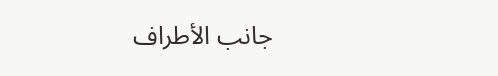جانب الأطراف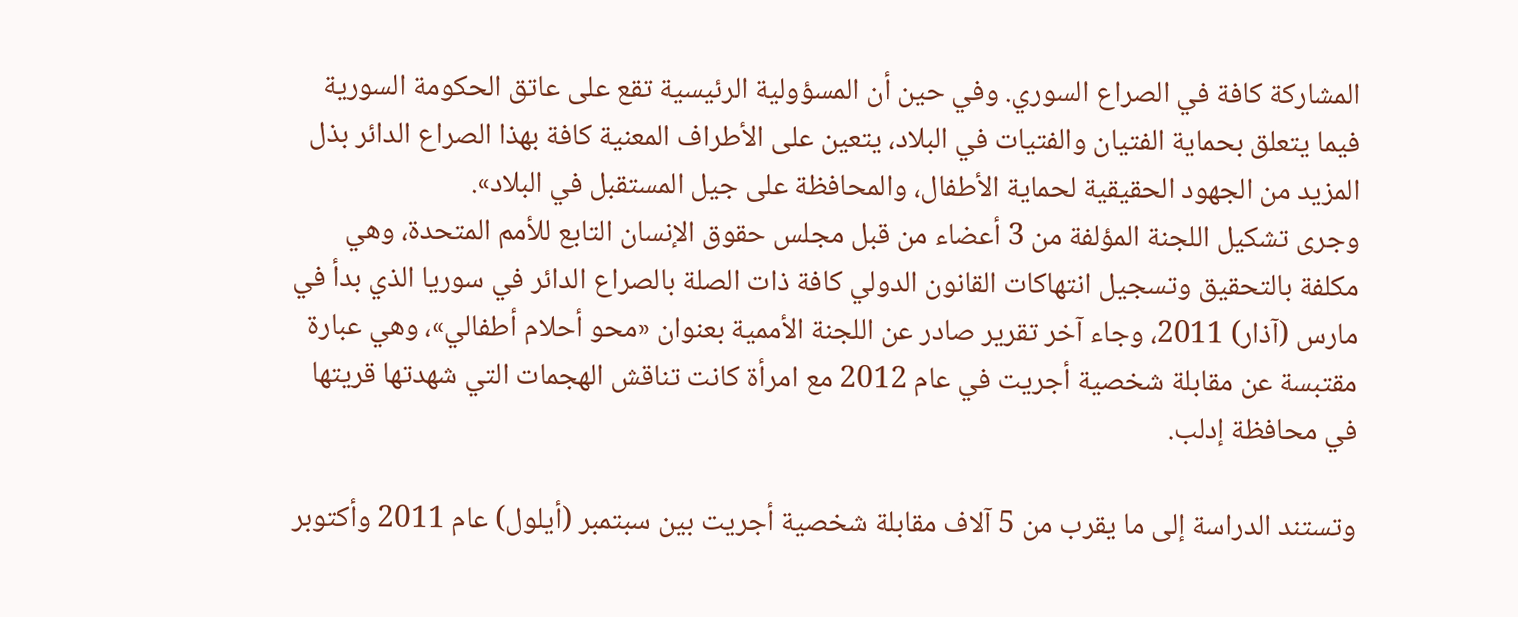المشاركة كافة في الصراع السوري. وفي حين أن المسؤولية الرئيسية تقع على عاتق الحكومة السورية فيما يتعلق بحماية الفتيان والفتيات في البلاد، يتعين على الأطراف المعنية كافة بهذا الصراع الدائر بذل المزيد من الجهود الحقيقية لحماية الأطفال، والمحافظة على جيل المستقبل في البلاد».
وجرى تشكيل اللجنة المؤلفة من 3 أعضاء من قبل مجلس حقوق الإنسان التابع للأمم المتحدة، وهي مكلفة بالتحقيق وتسجيل انتهاكات القانون الدولي كافة ذات الصلة بالصراع الدائر في سوريا الذي بدأ في مارس (آذار) 2011، وجاء آخر تقرير صادر عن اللجنة الأممية بعنوان «محو أحلام أطفالي»، وهي عبارة مقتبسة عن مقابلة شخصية أجريت في عام 2012 مع امرأة كانت تناقش الهجمات التي شهدتها قريتها في محافظة إدلب.

وتستند الدراسة إلى ما يقرب من 5 آلاف مقابلة شخصية أجريت بين سبتمبر (أيلول) عام 2011 وأكتوبر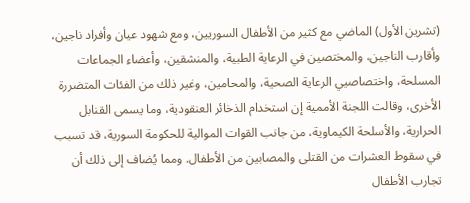(تشرين الأول) الماضي مع كثير من الأطفال السوريين، ومع شهود عيان وأفراد ناجين، وأقارب الناجين، والمختصين في الرعاية الطبية، والمنشقين، وأعضاء الجماعات المسلحة، واختصاصيي الرعاية الصحية، والمحامين، وغير ذلك من الفئات المتضررة الأخرى، وقالت اللجنة الأممية إن استخدام الذخائر العنقودية، وما يسمى القنابل الحرارية، والأسلحة الكيماوية، من جانب القوات الموالية للحكومة السورية، قد تسبب في سقوط العشرات من القتلى والمصابين من الأطفال. ومما يُضاف إلى ذلك أن تجارب الأطفال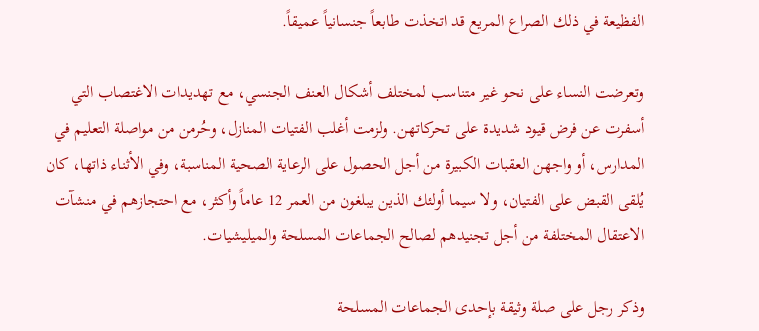الفظيعة في ذلك الصراع المريع قد اتخذت طابعاً جنسانياً عميقاً.

وتعرضت النساء على نحو غير متناسب لمختلف أشكال العنف الجنسي، مع تهديدات الاغتصاب التي أسفرت عن فرض قيود شديدة على تحركاتهن. ولزمت أغلب الفتيات المنازل، وحُرمن من مواصلة التعليم في المدارس، أو واجهن العقبات الكبيرة من أجل الحصول على الرعاية الصحية المناسبة، وفي الأثناء ذاتها، كان يُلقى القبض على الفتيان، ولا سيما أولئك الذين يبلغون من العمر 12 عاماً وأكثر، مع احتجازهم في منشآت الاعتقال المختلفة من أجل تجنيدهم لصالح الجماعات المسلحة والميليشيات.

وذكر رجل على صلة وثيقة بإحدى الجماعات المسلحة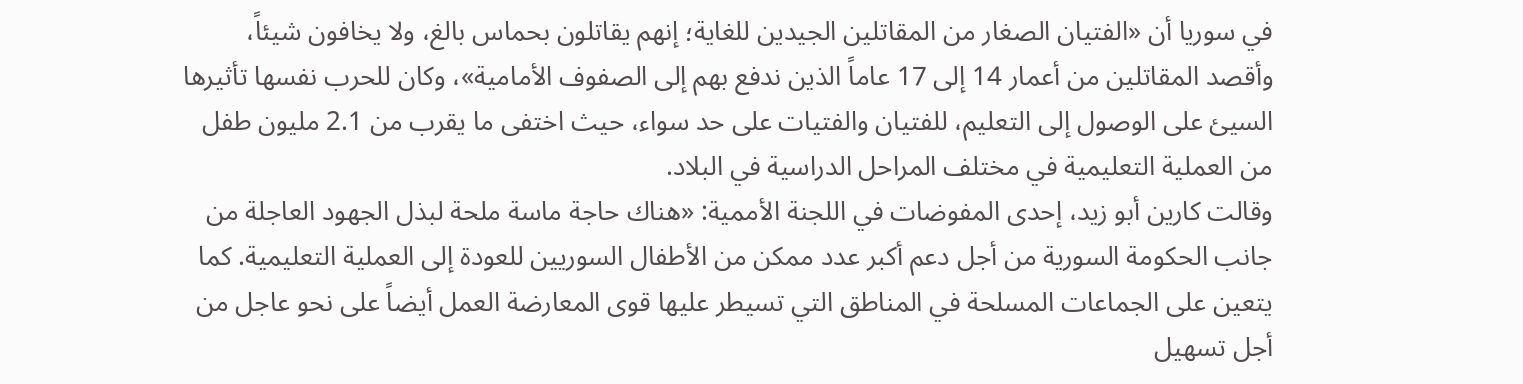في سوريا أن «الفتيان الصغار من المقاتلين الجيدين للغاية؛ إنهم يقاتلون بحماس بالغ، ولا يخافون شيئاً، وأقصد المقاتلين من أعمار 14 إلى 17 عاماً الذين ندفع بهم إلى الصفوف الأمامية»، وكان للحرب نفسها تأثيرها السيئ على الوصول إلى التعليم، للفتيان والفتيات على حد سواء، حيث اختفى ما يقرب من 2.1 مليون طفل من العملية التعليمية في مختلف المراحل الدراسية في البلاد.
وقالت كارين أبو زيد، إحدى المفوضات في اللجنة الأممية: «هناك حاجة ماسة ملحة لبذل الجهود العاجلة من جانب الحكومة السورية من أجل دعم أكبر عدد ممكن من الأطفال السوريين للعودة إلى العملية التعليمية. كما يتعين على الجماعات المسلحة في المناطق التي تسيطر عليها قوى المعارضة العمل أيضاً على نحو عاجل من أجل تسهيل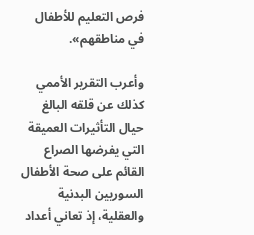فرص التعليم للأطفال في مناطقهم».

وأعرب التقرير الأممي كذلك عن قلقه البالغ حيال التأثيرات العميقة التي يفرضها الصراع القائم على صحة الأطفال السوريين البدنية والعقلية، إذ تعاني أعداد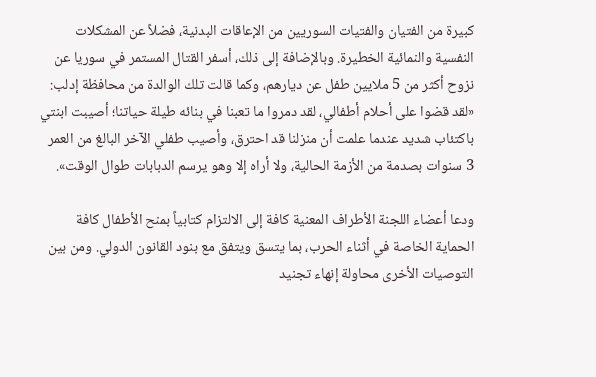كبيرة من الفتيان والفتيات السوريين من الإعاقات البدنية، فضلاً عن المشكلات النفسية والنمائية الخطيرة. وبالإضافة إلى ذلك، أسفر القتال المستمر في سوريا عن نزوح أكثر من 5 ملايين طفل عن ديارهم، وكما قالت تلك الوالدة من محافظة إدلب: «لقد قضوا على أحلام أطفالي، لقد دمروا ما تعبنا في بنائه طيلة حياتنا؛ أصيبت ابنتي باكتئاب شديد عندما علمت أن منزلنا قد احترق، وأصيب طفلي الآخر البالغ من العمر 3 سنوات بصدمة من الأزمة الحالية، ولا أراه إلا وهو يرسم الدبابات طوال الوقت».

ودعا أعضاء اللجنة الأطراف المعنية كافة إلى الالتزام كتابياً بمنح الأطفال كافة الحماية الخاصة في أثناء الحرب، بما يتسق ويتفق مع بنود القانون الدولي. ومن بين التوصيات الأخرى محاولة إنهاء تجنيد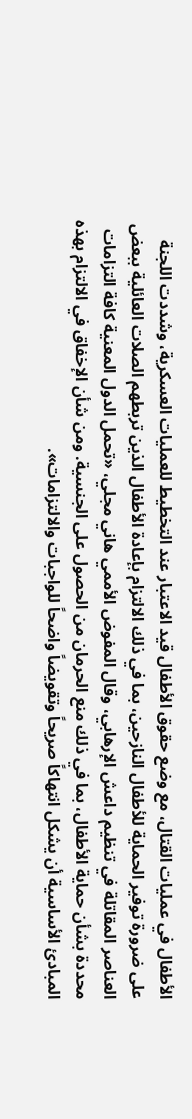الأطفال في عمليات القتال، مع وضع حقوق الأطفال قيد الاعتبار عند التخطيط للعمليات العسكرية، وشددت اللجنة على ضرورة توفير الحماية للأطفال النازحين، بما في ذلك الالتزام بإعادة الأطفال الذين تربطهم الصلات العائلية ببعض العناصر المقاتلة في تنظيم داعش الإرهابي، وقال المفوض الأممي هاني مجلي، «تحمل الدول المعنية كافة التزامات محددة بشأن حماية الأطفال، بما في ذلك منع الحرمان من الحصول على الجنسية. ومن شأن الإخفاق في الالتزام بهذه المبادئ الأساسية أن يشكل انتهاكاً صريحاً وتقويضاً واضحاً للواجبات والالتزامات».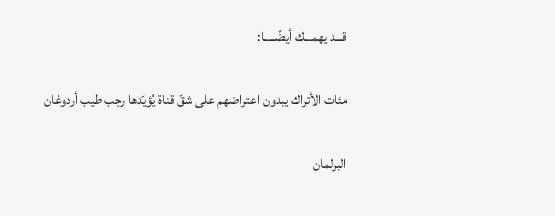قـــد يهمـــك أيضًـــــا:

مئات الأتراك يبدون اعتراضهم على شقّ قناة يُؤيّدها رجب طيب أردوغان

البرلمان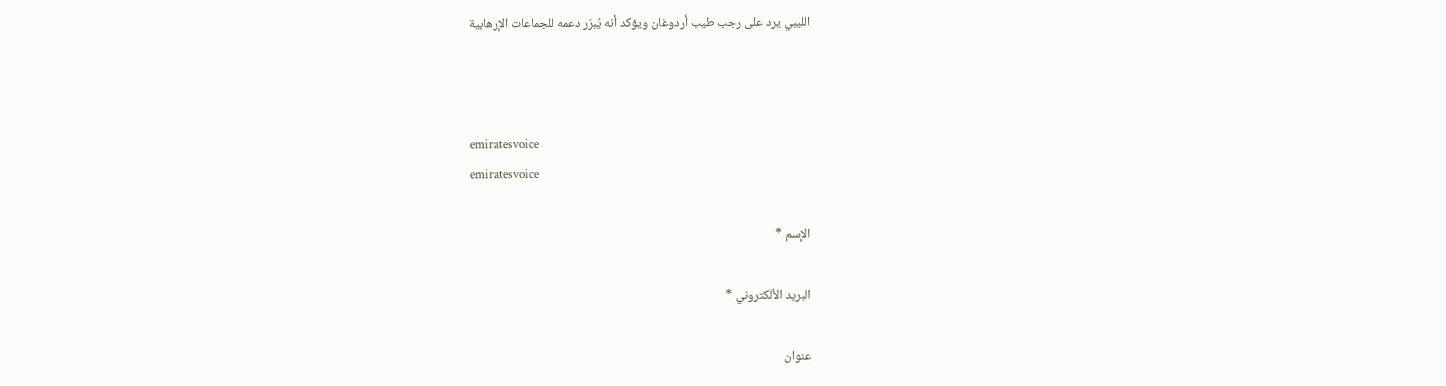الليبي يرد على رجب طيب أردوغان ويؤكد أنه يُبرّر دعمه للجماعات الإرهابية



emiratesvoice
emiratesvoice

الإسم *

البريد الألكتروني *

عنوان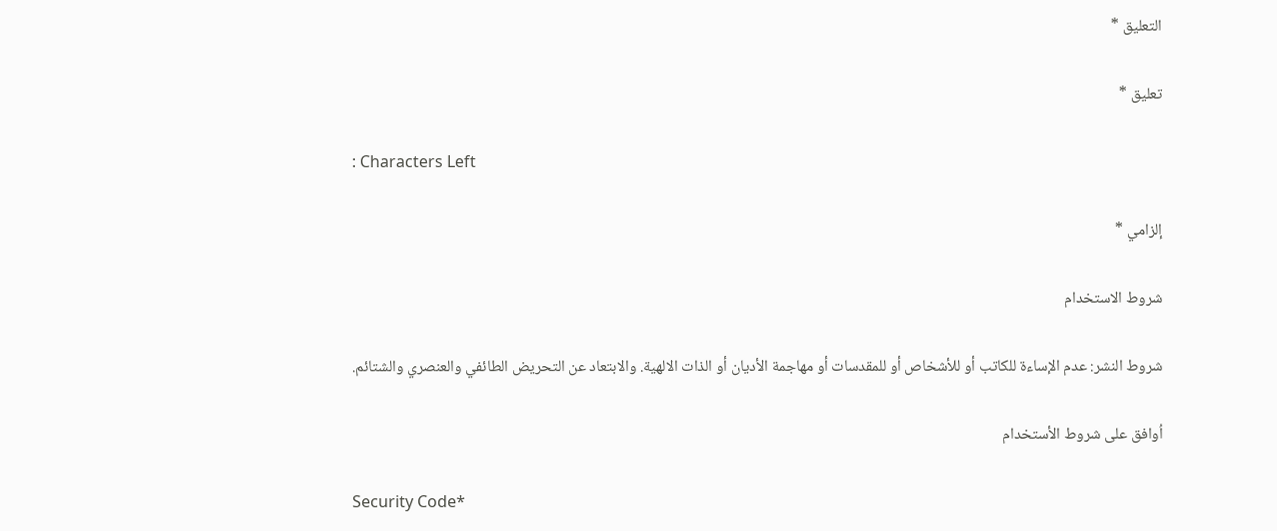التعليق *

تعليق *

: Characters Left

إلزامي *

شروط الاستخدام

شروط النشر: عدم الإساءة للكاتب أو للأشخاص أو للمقدسات أو مهاجمة الأديان أو الذات الالهية. والابتعاد عن التحريض الطائفي والعنصري والشتائم.

اُوافق على شروط الأستخدام

Security Code*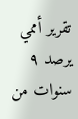تقرير أممي يرصد ٩ سنوات من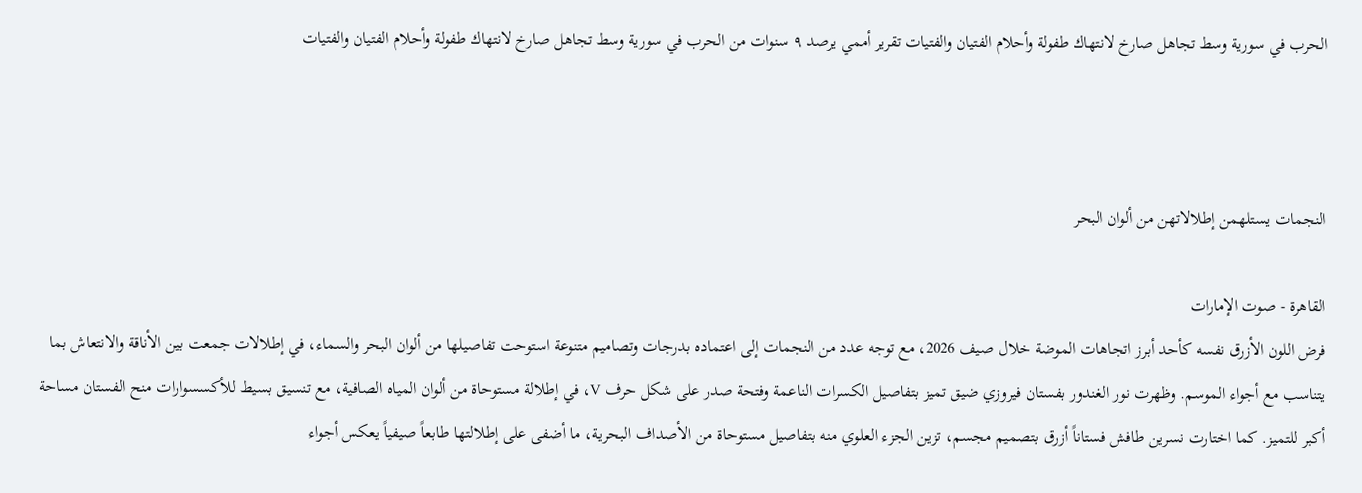الحرب في سورية وسط تجاهل صارخ لانتهاك طفولة وأحلام الفتيان والفتيات تقرير أممي يرصد ٩ سنوات من الحرب في سورية وسط تجاهل صارخ لانتهاك طفولة وأحلام الفتيان والفتيات



النجمات يستلهمن إطلالاتهن من ألوان البحر

القاهرة - صوت الإمارات
فرض اللون الأزرق نفسه كأحد أبرز اتجاهات الموضة خلال صيف 2026، مع توجه عدد من النجمات إلى اعتماده بدرجات وتصاميم متنوعة استوحت تفاصيلها من ألوان البحر والسماء، في إطلالات جمعت بين الأناقة والانتعاش بما يتناسب مع أجواء الموسم. وظهرت نور الغندور بفستان فيروزي ضيق تميز بتفاصيل الكسرات الناعمة وفتحة صدر على شكل حرف V، في إطلالة مستوحاة من ألوان المياه الصافية، مع تنسيق بسيط للأكسسوارات منح الفستان مساحة أكبر للتميز. كما اختارت نسرين طافش فستاناً أزرق بتصميم مجسم، تزين الجزء العلوي منه بتفاصيل مستوحاة من الأصداف البحرية، ما أضفى على إطلالتها طابعاً صيفياً يعكس أجواء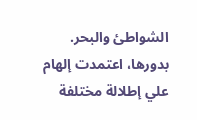الشواطئ والبحر. بدورها، اعتمدت إلهام علي إطلالة مختلفة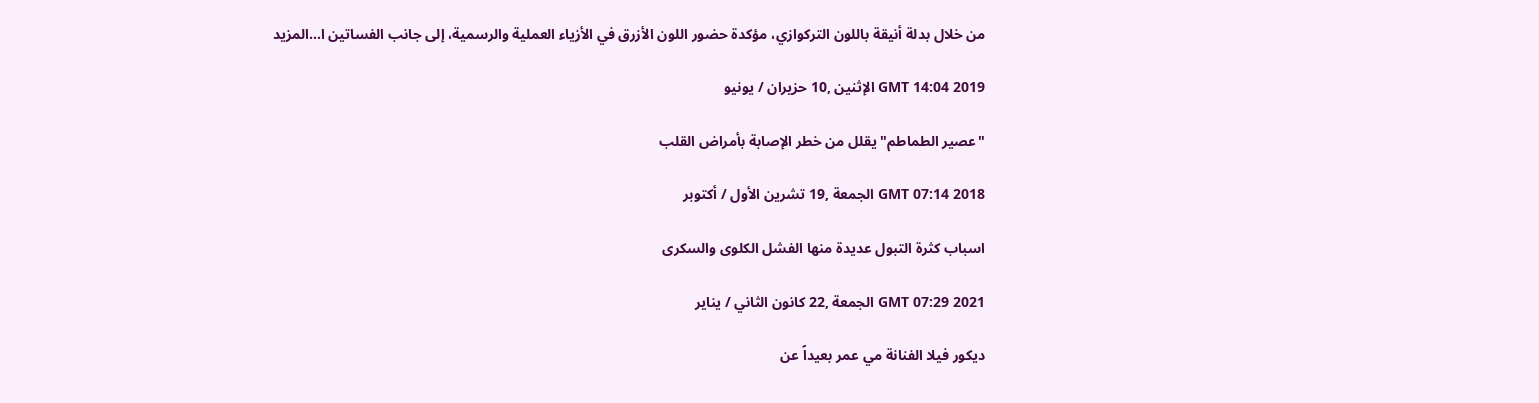من خلال بدلة أنيقة باللون التركوازي، مؤكدة حضور اللون الأزرق في الأزياء العملية والرسمية، إلى جانب الفساتين ا...المزيد

GMT 14:04 2019 الإثنين ,10 حزيران / يونيو

"عصير الطماطم" يقلل من خطر الإصابة بأمراض القلب

GMT 07:14 2018 الجمعة ,19 تشرين الأول / أكتوبر

اسباب كثرة التبول عديدة منها الفشل الكلوى والسكرى

GMT 07:29 2021 الجمعة ,22 كانون الثاني / يناير

ديكور فيلا الفنانة مي عمر بعيداً عن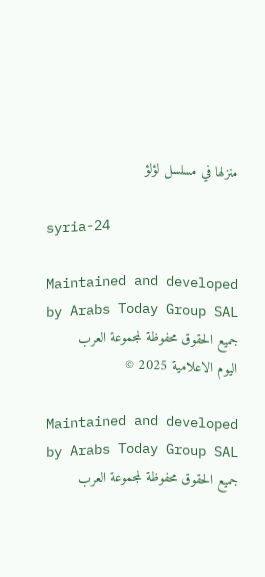منزلها في مسلسل لؤلؤ

syria-24

Maintained and developed by Arabs Today Group SAL
جميع الحقوق محفوظة لمجموعة العرب اليوم الاعلامية 2025 ©

Maintained and developed by Arabs Today Group SAL
جميع الحقوق محفوظة لمجموعة العرب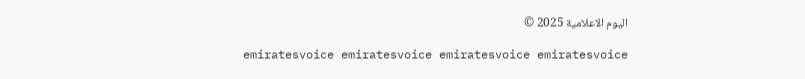اليوم الاعلامية 2025 ©

emiratesvoice emiratesvoice emiratesvoice emiratesvoice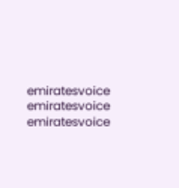emiratesvoice emiratesvoice emiratesvoice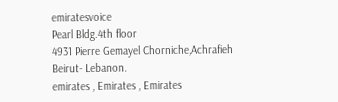emiratesvoice
Pearl Bldg.4th floor
4931 Pierre Gemayel Chorniche,Achrafieh
Beirut- Lebanon.
emirates , Emirates , Emirates